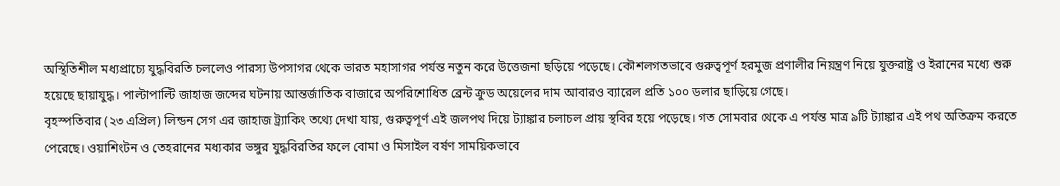অস্থিতিশীল মধ্যপ্রাচ্যে যুদ্ধবিরতি চললেও পারস্য উপসাগর থেকে ভারত মহাসাগর পর্যন্ত নতুন করে উত্তেজনা ছড়িয়ে পড়েছে। কৌশলগতভাবে গুরুত্বপূর্ণ হরমুজ প্রণালীর নিয়ন্ত্রণ নিয়ে যুক্তরাষ্ট্র ও ইরানের মধ্যে শুরু হয়েছে ছায়াযুদ্ধ। পাল্টাপাল্টি জাহাজ জব্দের ঘটনায় আন্তর্জাতিক বাজারে অপরিশোধিত ব্রেন্ট ক্রুড অয়েলের দাম আবারও ব্যারেল প্রতি ১০০ ডলার ছাড়িয়ে গেছে।
বৃহস্পতিবার (২৩ এপ্রিল) লিন্ডন সেগ এর জাহাজ ট্র্যাকিং তথ্যে দেখা যায়, গুরুত্বপূর্ণ এই জলপথ দিয়ে ট্যাঙ্কার চলাচল প্রায় স্থবির হয়ে পড়েছে। গত সোমবার থেকে এ পর্যন্ত মাত্র ৯টি ট্যাঙ্কার এই পথ অতিক্রম করতে পেরেছে। ওয়াশিংটন ও তেহরানের মধ্যকার ভঙ্গুর যুদ্ধবিরতির ফলে বোমা ও মিসাইল বর্ষণ সাময়িকভাবে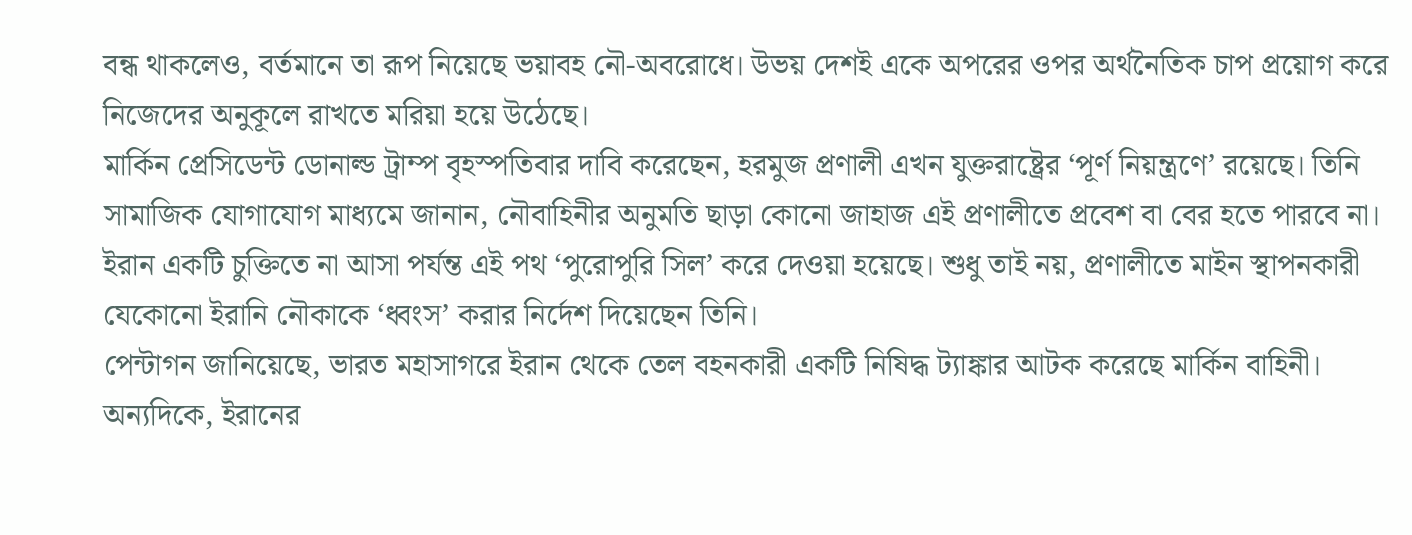বন্ধ থাকলেও, বর্তমানে তা রূপ নিয়েছে ভয়াবহ নৌ-অবরোধে। উভয় দেশই একে অপরের ওপর অর্থনৈতিক চাপ প্রয়োগ করে নিজেদের অনুকূলে রাখতে মরিয়া হয়ে উঠেছে।
মার্কিন প্রেসিডেন্ট ডোনাল্ড ট্রাম্প বৃহস্পতিবার দাবি করেছেন, হরমুজ প্রণালী এখন যুক্তরাষ্ট্রের ‘পূর্ণ নিয়ন্ত্রণে’ রয়েছে। তিনি সামাজিক যোগাযোগ মাধ্যমে জানান, নৌবাহিনীর অনুমতি ছাড়া কোনো জাহাজ এই প্রণালীতে প্রবেশ বা বের হতে পারবে না। ইরান একটি চুক্তিতে না আসা পর্যন্ত এই পথ ‘পুরোপুরি সিল’ করে দেওয়া হয়েছে। শুধু তাই নয়, প্রণালীতে মাইন স্থাপনকারী যেকোনো ইরানি নৌকাকে ‘ধ্বংস’ করার নির্দেশ দিয়েছেন তিনি।
পেন্টাগন জানিয়েছে, ভারত মহাসাগরে ইরান থেকে তেল বহনকারী একটি নিষিদ্ধ ট্যাঙ্কার আটক করেছে মার্কিন বাহিনী। অন্যদিকে, ইরানের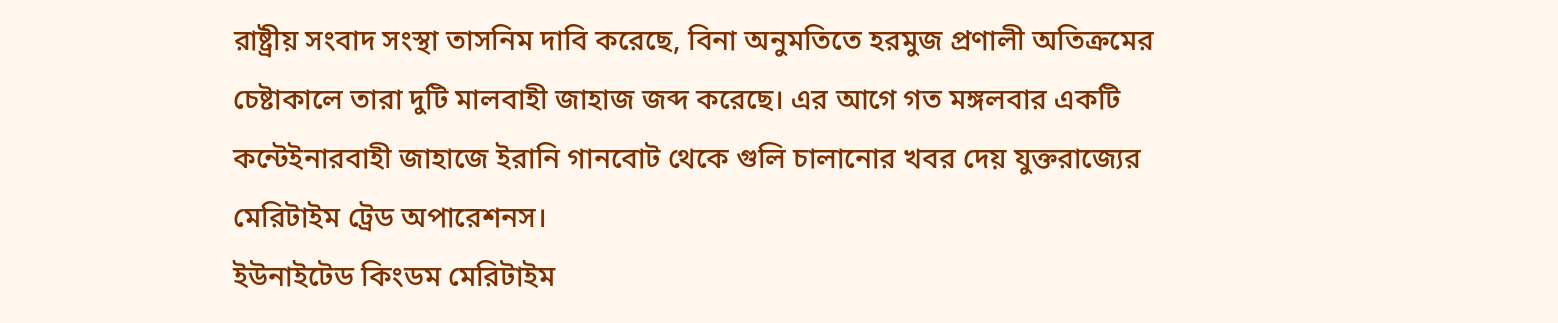রাষ্ট্রীয় সংবাদ সংস্থা তাসনিম দাবি করেছে, বিনা অনুমতিতে হরমুজ প্রণালী অতিক্রমের চেষ্টাকালে তারা দুটি মালবাহী জাহাজ জব্দ করেছে। এর আগে গত মঙ্গলবার একটি কন্টেইনারবাহী জাহাজে ইরানি গানবোট থেকে গুলি চালানোর খবর দেয় যুক্তরাজ্যের মেরিটাইম ট্রেড অপারেশনস।
ইউনাইটেড কিংডম মেরিটাইম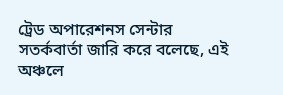ট্রেড অপারেশনস সেন্টার সতর্কবার্তা জারি করে বলেছে, এই অঞ্চলে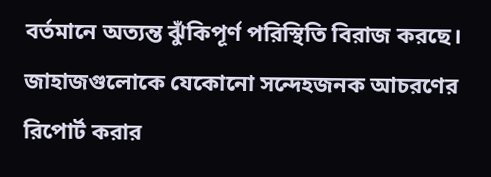বর্তমানে অত্যন্ত ঝুঁকিপূর্ণ পরিস্থিতি বিরাজ করছে। জাহাজগুলোকে যেকোনো সন্দেহজনক আচরণের রিপোর্ট করার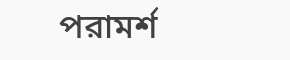পরামর্শ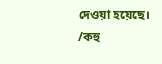দেওয়া হয়েছে।
/কহু